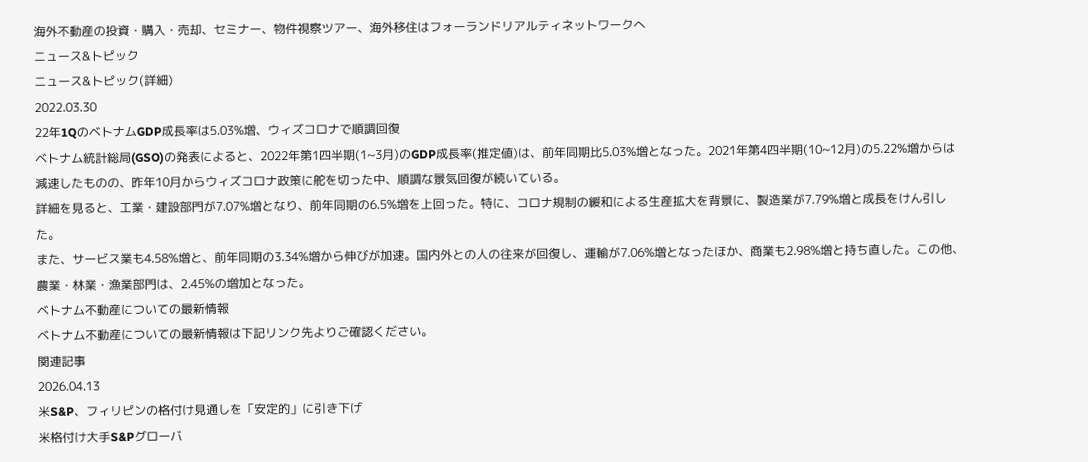海外不動産の投資・購入・売却、セミナー、物件視察ツアー、海外移住はフォーランドリアルティネットワークへ
ニュース&トピック
ニュース&トピック(詳細)
2022.03.30
22年1QのベトナムGDP成長率は5.03%増、ウィズコロナで順調回復
ベトナム統計総局(GSO)の発表によると、2022年第1四半期(1~3月)のGDP成長率(推定値)は、前年同期比5.03%増となった。2021年第4四半期(10~12月)の5.22%増からは減速したものの、昨年10月からウィズコロナ政策に舵を切った中、順調な景気回復が続いている。
詳細を見ると、工業・建設部門が7.07%増となり、前年同期の6.5%増を上回った。特に、コロナ規制の緩和による生産拡大を背景に、製造業が7.79%増と成長をけん引した。
また、サービス業も4.58%増と、前年同期の3.34%増から伸びが加速。国内外との人の往来が回復し、運輸が7.06%増となったほか、商業も2.98%増と持ち直した。この他、農業・林業・漁業部門は、2.45%の増加となった。
ベトナム不動産についての最新情報
ベトナム不動産についての最新情報は下記リンク先よりご確認ください。
関連記事
2026.04.13
米S&P、フィリピンの格付け見通しを「安定的」に引き下げ
米格付け大手S&Pグローバ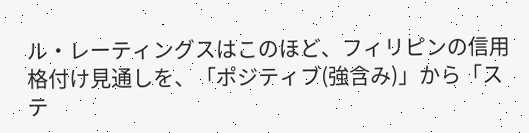ル・レーティングスはこのほど、フィリピンの信用格付け見通しを、「ポジティブ(強含み)」から「ステ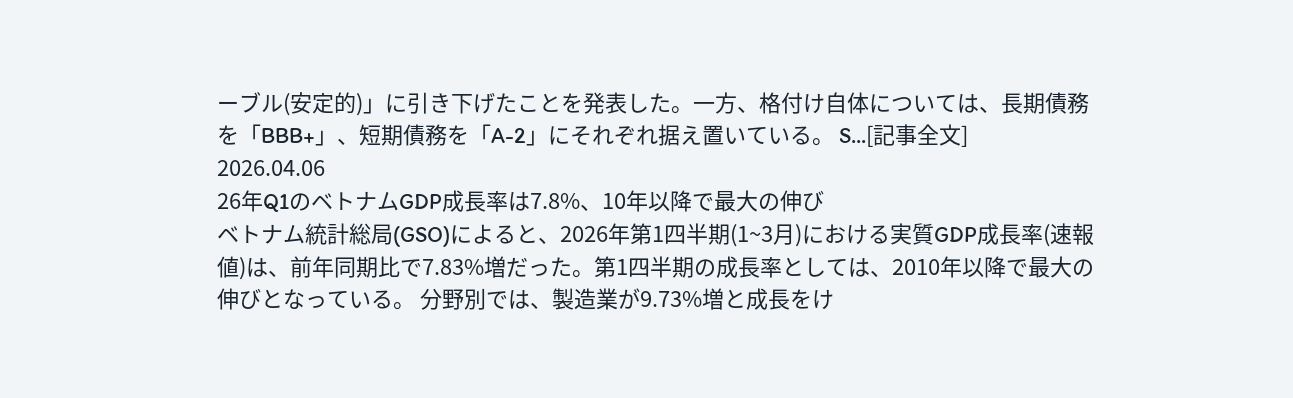ーブル(安定的)」に引き下げたことを発表した。一方、格付け自体については、長期債務を「BBB+」、短期債務を「A-2」にそれぞれ据え置いている。 S...[記事全文]
2026.04.06
26年Q1のベトナムGDP成長率は7.8%、10年以降で最大の伸び
ベトナム統計総局(GSO)によると、2026年第1四半期(1~3月)における実質GDP成長率(速報値)は、前年同期比で7.83%増だった。第1四半期の成長率としては、2010年以降で最大の伸びとなっている。 分野別では、製造業が9.73%増と成長をけ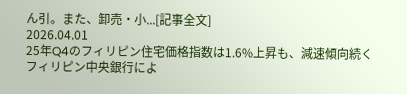ん引。また、卸売・小...[記事全文]
2026.04.01
25年Q4のフィリピン住宅価格指数は1.6%上昇も、減速傾向続く
フィリピン中央銀行によ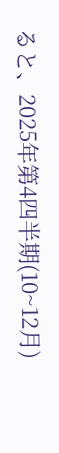ると、2025年第4四半期(10~12月)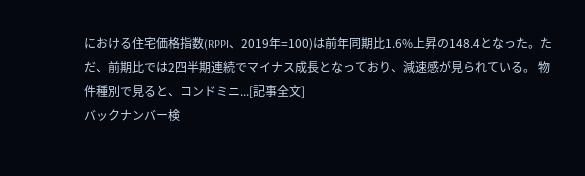における住宅価格指数(RPPI、2019年=100)は前年同期比1.6%上昇の148.4となった。ただ、前期比では2四半期連続でマイナス成長となっており、減速感が見られている。 物件種別で見ると、コンドミニ...[記事全文]
バックナンバー検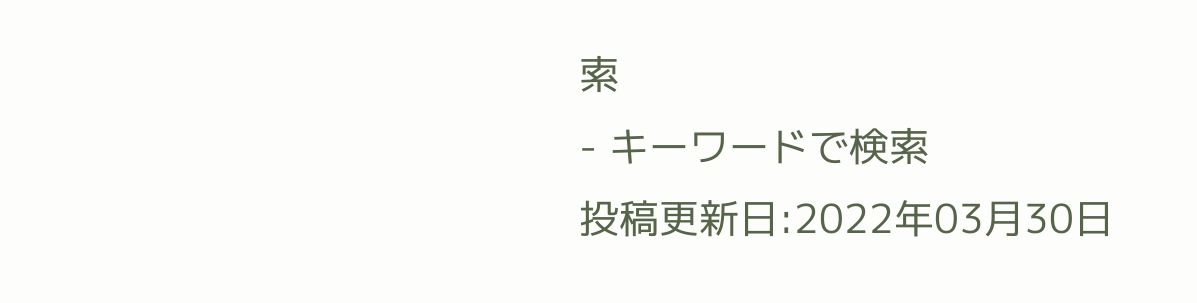索
- キーワードで検索
投稿更新日:2022年03月30日